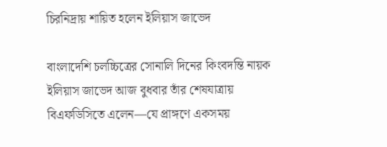চিরনিদ্রায় শায়িত হলেন ইলিয়াস জাভেদ

বাংলাদেশি চলচ্চিত্রের সোনালি দিনের কিংবদন্তি নায়ক ইলিয়াস জাভেদ আজ বুধবার তাঁর শেষযাত্রায় বিএফডিসিতে এলেন—যে প্রাঙ্গণে একসময়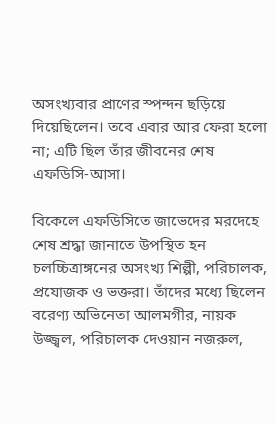অসংখ্যবার প্রাণের স্পন্দন ছড়িয়ে দিয়েছিলেন। তবে এবার আর ফেরা হলো না; এটি ছিল তাঁর জীবনের শেষ এফডিসি-আসা।

বিকেলে এফডিসিতে জাভেদের মরদেহে শেষ শ্রদ্ধা জানাতে উপস্থিত হন চলচ্চিত্রাঙ্গনের অসংখ্য শিল্পী, পরিচালক, প্রযোজক ও ভক্তরা। তাঁদের মধ্যে ছিলেন বরেণ্য অভিনেতা আলমগীর, নায়ক উজ্জ্বল, পরিচালক দেওয়ান নজরুল,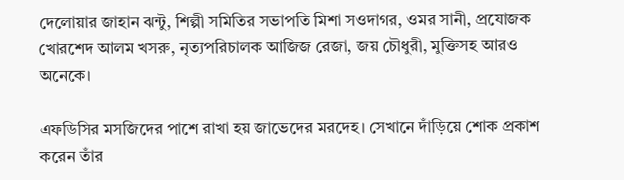দেলোয়ার জাহান ঝন্টু, শিল্পী সমিতির সভাপতি মিশা সওদাগর, ওমর সানী, প্রযোজক খোরশেদ আলম খসরু, নৃত্যপরিচালক আজিজ রেজা, জয় চৌধুরী, মুক্তিসহ আরও অনেকে।

এফডিসির মসজিদের পাশে রাখা হয় জাভেদের মরদেহ। সেখানে দাঁড়িয়ে শোক প্রকাশ করেন তাঁর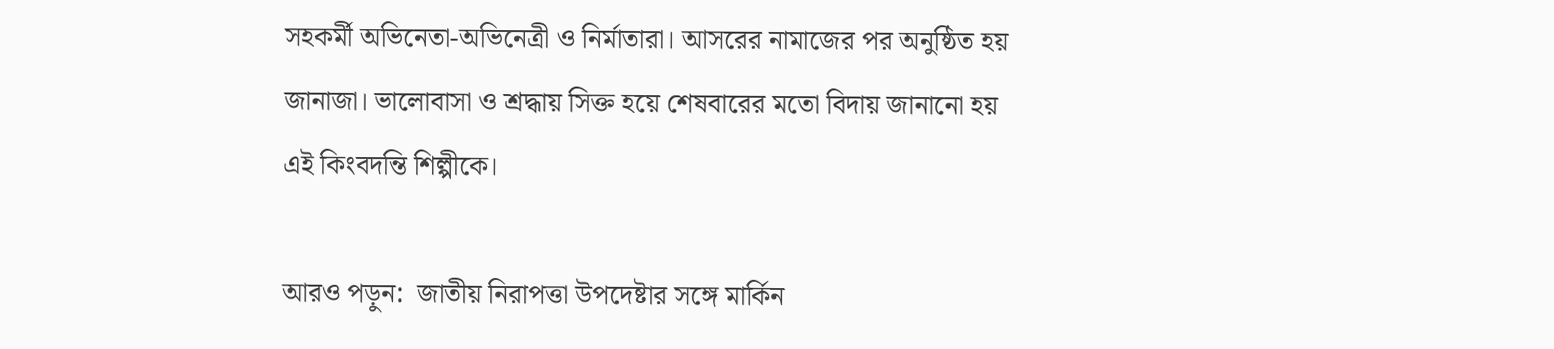সহকর্মী অভিনেতা-অভিনেত্রী ও নির্মাতারা। আসরের নামাজের পর অনুষ্ঠিত হয় জানাজা। ভালোবাসা ও শ্রদ্ধায় সিক্ত হয়ে শেষবারের মতো বিদায় জানানো হয় এই কিংবদন্তি শিল্পীকে।

আরও পড়ুন:  জাতীয় নিরাপত্তা উপদেষ্টার সঙ্গে মার্কিন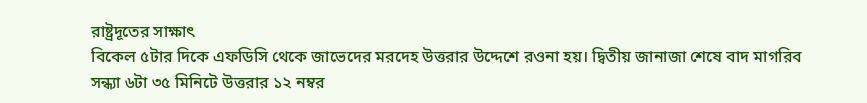রাষ্ট্রদূতের সাক্ষাৎ
বিকেল ৫টার দিকে এফডিসি থেকে জাভেদের মরদেহ উত্তরার উদ্দেশে রওনা হয়। দ্বিতীয় জানাজা শেষে বাদ মাগরিব সন্ধ্যা ৬টা ৩৫ মিনিটে উত্তরার ১২ নম্বর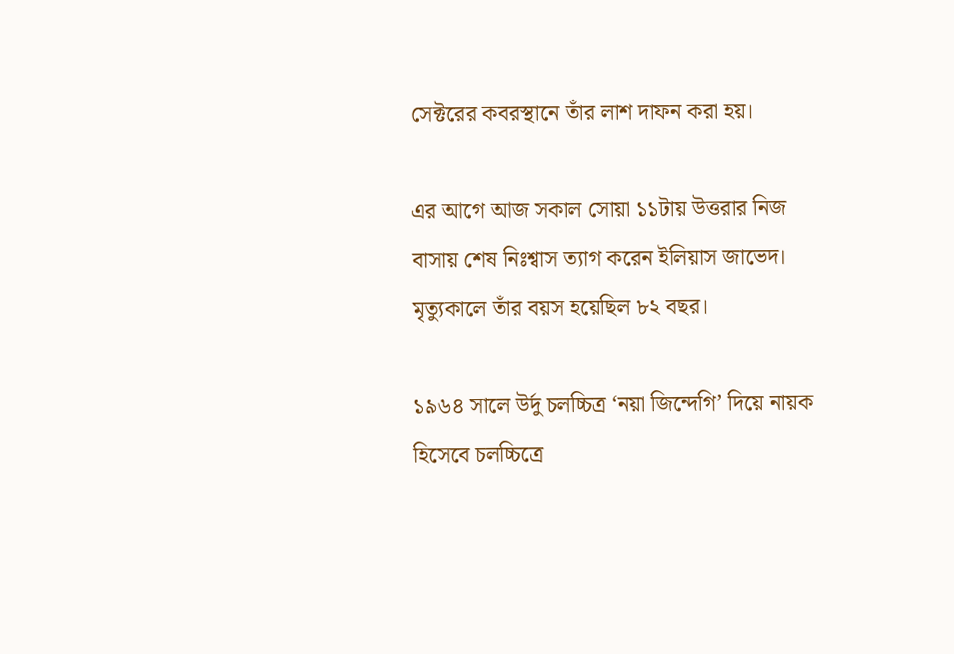সেক্টরের কবরস্থানে তাঁর লাশ দাফন করা হয়।

এর আগে আজ সকাল সোয়া ১১টায় উত্তরার নিজ বাসায় শেষ নিঃশ্বাস ত্যাগ করেন ইলিয়াস জাভেদ। মৃত্যুকালে তাঁর বয়স হয়েছিল ৮২ বছর।

১৯৬৪ সালে উর্দু চলচ্চিত্র ‘নয়া জিন্দেগি’ দিয়ে নায়ক হিসেবে চলচ্চিত্রে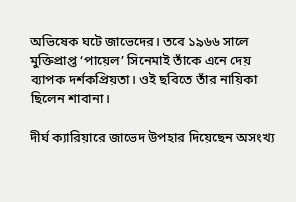অভিষেক ঘটে জাভেদের। তবে ১৯৬৬ সালে মুক্তিপ্রাপ্ত ‘পায়েল’ সিনেমাই তাঁকে এনে দেয় ব্যাপক দর্শকপ্রিয়তা। ওই ছবিতে তাঁর নায়িকা ছিলেন শাবানা।

দীর্ঘ ক্যারিয়ারে জাভেদ উপহার দিয়েছেন অসংখ্য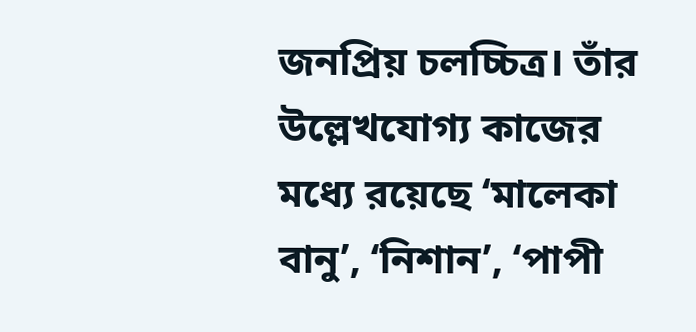জনপ্রিয় চলচ্চিত্র। তাঁর উল্লেখযোগ্য কাজের মধ্যে রয়েছে ‘মালেকা বানু’, ‘নিশান’, ‘পাপী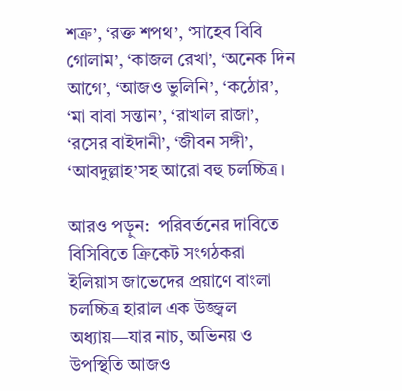শত্রু’, ‘রক্ত শপথ’, ‘সাহেব বিবি গোলাম’, ‘কাজল রেখা’, ‘অনেক দিন আগে’, ‘আজও ভুলিনি’, ‘কঠোর’, ‘মা বাবা সন্তান’, ‘রাখাল রাজা’, ‘রসের বাইদানী’, ‘জীবন সঙ্গী’, ‘আবদুল্লাহ’সহ আরো বহু চলচ্চিত্র।

আরও পড়ুন:  পরিবর্তনের দাবিতে বিসিবিতে ক্রিকেট সংগঠকরা
ইলিয়াস জাভেদের প্রয়াণে বাংলা চলচ্চিত্র হারাল এক উজ্জ্বল অধ্যায়—যার নাচ, অভিনয় ও উপস্থিতি আজও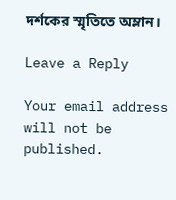দর্শকের স্মৃতিতে অম্লান।

Leave a Reply

Your email address will not be published.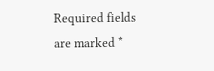Required fields are marked *